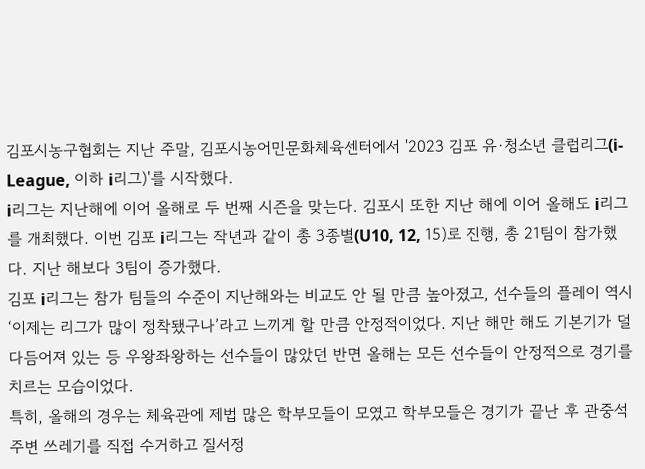김포시농구협회는 지난 주말, 김포시농어민문화체육센터에서 '2023 김포 유·청소년 클럽리그(i-League, 이하 i리그)'를 시작했다.
i리그는 지난해에 이어 올해로 두 번째 시즌을 맞는다. 김포시 또한 지난 해에 이어 올해도 i리그를 개최했다. 이번 김포 i리그는 작년과 같이 총 3종별(U10, 12, 15)로 진행, 총 21팀이 참가했다. 지난 해보다 3팀이 증가했다.
김포 i리그는 참가 팀들의 수준이 지난해와는 비교도 안 될 만큼 높아졌고, 선수들의 플레이 역시 ‘이제는 리그가 많이 정착됐구나’라고 느끼게 할 만큼 안정적이었다. 지난 해만 해도 기본기가 덜 다듬어져 있는 등 우왕좌왕하는 선수들이 많았던 반면 올해는 모든 선수들이 안정적으로 경기를 치르는 모습이었다.
특히, 올해의 경우는 체육관에 제법 많은 학부모들이 모였고 학부모들은 경기가 끝난 후 관중석 주변 쓰레기를 직접 수거하고 질서정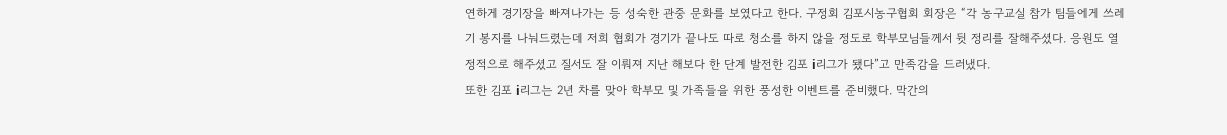연하게 경기장을 빠져나가는 등 성숙한 관중 문화를 보였다고 한다. 구정회 김포시농구협회 회장은 “각 농구교실 참가 팀들에게 쓰레기 봉지를 나눠드렸는데 저희 협회가 경기가 끝나도 따로 청소를 하지 않을 정도로 학부모님들께서 뒷 정리를 잘해주셨다. 응원도 열정적으로 해주셨고 질서도 잘 이뤄져 지난 해보다 한 단계 발전한 김포 i리그가 됐다”고 만족감을 드러냈다.
또한 김포 i리그는 2년 차를 맞아 학부모 및 가족들을 위한 풍성한 이벤트를 준비했다. 막간의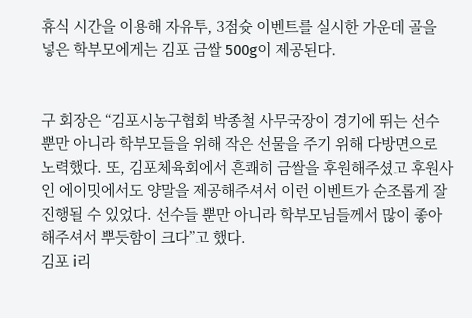휴식 시간을 이용해 자유투, 3점슛 이벤트를 실시한 가운데 골을 넣은 학부모에게는 김포 금쌀 500g이 제공된다.


구 회장은 “김포시농구협회 박종철 사무국장이 경기에 뛰는 선수 뿐만 아니라 학부모들을 위해 작은 선물을 주기 위해 다방면으로 노력했다. 또, 김포체육회에서 흔쾌히 금쌀을 후원해주셨고 후원사인 에이밋에서도 양말을 제공해주셔서 이런 이벤트가 순조롭게 잘 진행될 수 있었다. 선수들 뿐만 아니라 학부모님들께서 많이 좋아해주셔서 뿌듯함이 크다”고 했다.
김포 i리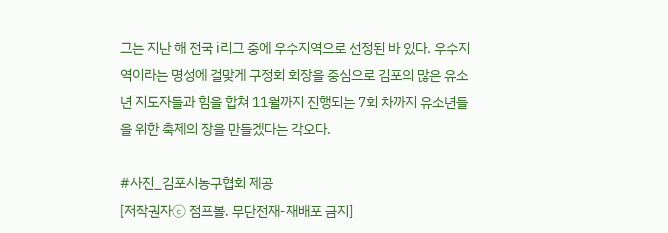그는 지난 해 전국 i리그 중에 우수지역으로 선정된 바 있다. 우수지역이라는 명성에 걸맞게 구정회 회장을 중심으로 김포의 많은 유소년 지도자들과 힘을 합쳐 11월까지 진행되는 7회 차까지 유소년들을 위한 축제의 장을 만들겠다는 각오다.

#사진_김포시농구협회 제공
[저작권자ⓒ 점프볼. 무단전재-재배포 금지]